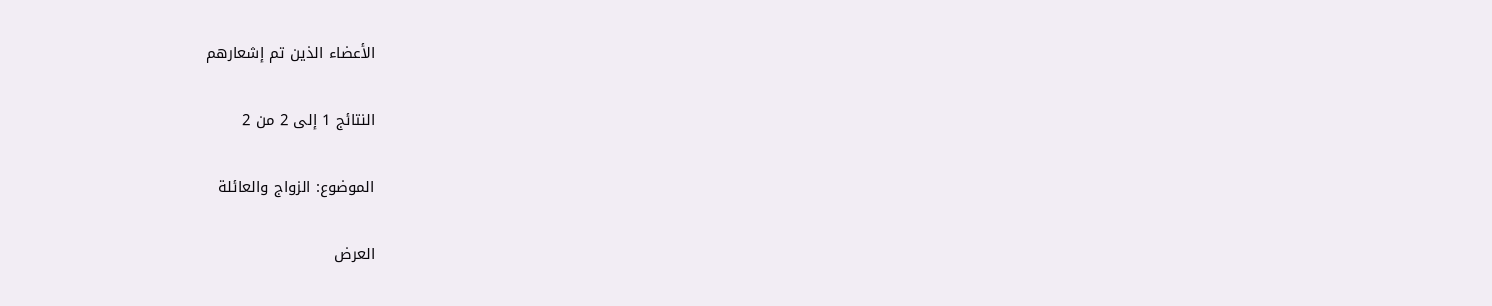الأعضاء الذين تم إشعارهم

النتائج 1 إلى 2 من 2

الموضوع: الزواج والعائلة

العرض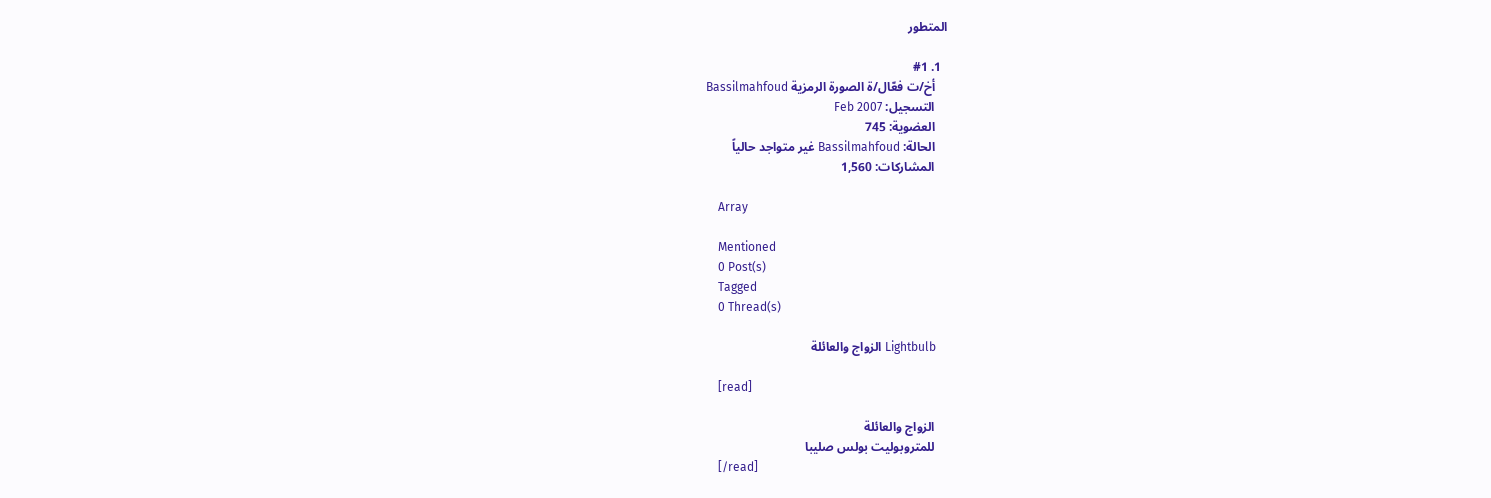المتطور

  1. #1
    أخ/ت فعّال/ة الصورة الرمزية Bassilmahfoud
    التسجيل: Feb 2007
    العضوية: 745
    الحالة: Bassilmahfoud غير متواجد حالياً
    المشاركات: 1,560

    Array

    Mentioned
    0 Post(s)
    Tagged
    0 Thread(s)

    Lightbulb الزواج والعائلة

    [read]

    الزواج والعائلة
    للمتروبوليت بولس صليبا
    [/read]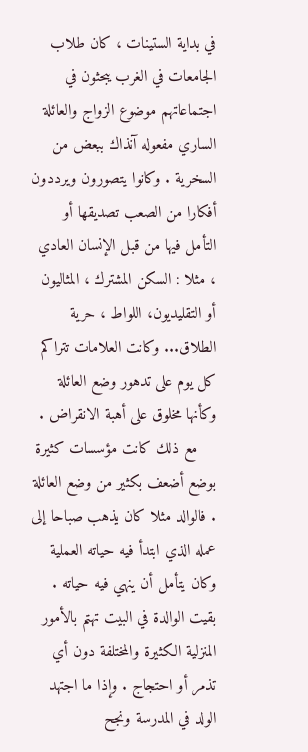في بداية الستينات ، كان طلاب الجامعات في الغرب يبحثون في اجتماعاتهم موضوع الزواج والعائلة الساري مفعوله آنذاك ببعض من السخرية . وكانوا يتصورون ويرددون أفكارا من الصعب تصديقها أو التأمل فيها من قبل الإنسان العادي ، مثلا : السكن المشترك ، المثاليون أو التقليديون، اللواط ، حرية الطلاق... وكانت العلامات تتراكم كل يوم على تدهور وضع العائلة وكأنها مخلوق على أهبة الانقراض .
    مع ذلك كانت مؤسسات كثيرة بوضع أضعف بكثير من وضع العائلة . فالوالد مثلا كان يذهب صباحا إلى عمله الذي ابتدأ فيه حياته العملية وكان يتأمل أن ينهي فيه حياته . بقيت الوالدة في البيت تهتم بالأمور المنزلية الكثيرة والمختلفة دون أي تذمر أو احتجاج . وإذا ما اجتهد الولد في المدرسة ونجح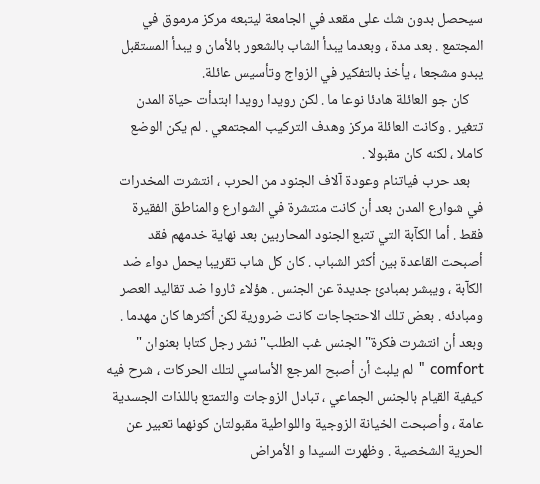سيحصل بدون شك على مقعد في الجامعة ليتبعه مركز مرموق في المجتمع . بعد مدة ، وبعدما يبدأ الشاب بالشعور بالأمان و يبدأ المستقبل يبدو مشجعا ، يأخذ بالتفكير في الزواج وتأسيس عائلة.
    كان جو العائلة هادئا نوعا ما . لكن رويدا رويدا ابتدأت حياة المدن تتغير . وكانت العائلة مركز وهدف التركيب المجتمعي . لم يكن الوضع كاملا ، لكنه كان مقبولا .
    بعد حرب فياتنام وعودة آلاف الجنود من الحرب ، انتشرت المخدرات في شوارع المدن بعد أن كانت منتشرة في الشوارع والمناطق الفقيرة فقط . أما الكآبة التي تتبع الجنود المحاربين بعد نهاية خدمهم فقد أصبحت القاعدة بين أكثر الشباب . كان كل شاب تقريبا يحمل دواء ضد الكآبة ، ويبشر بمبادئ جديدة عن الجنس . هؤلاء ثاروا ضد تقاليد العصر ومبادئه . بعض تلك الاحتجاجات كانت ضرورية لكن أكثرها كان مهدما . وبعد أن انتشرت فكرة" الجنس غب الطلب" نشر رجل كتابا بعنوان " comfort " لم يلبث أن أصبح المرجع الأساسي لتلك الحركات ، شرح فيه كيفية القيام بالجنس الجماعي ، تبادل الزوجات والتمتع باللذات الجسدية عامة ، وأصبحت الخيانة الزوجية واللواطية مقبولتان كونهما تعبير عن الحرية الشخصية . وظهرت السيدا و الأمراض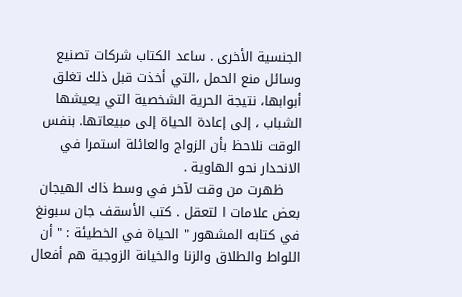الجنسية الأخرى . ساعد الكتاب شركات تصنيع وسائل منع الحمل ،التي أخذت قبل ذلك تغلق أبوابها، نتيجة الحرية الشخصية التي يعيشها الشباب ، إلى إعادة الحياة إلى مبيعاتها. بنفس الوقت نلاحظ بأن الزواج والعائلة استمرا في الانحدار نحو الهاوية .
    ظهرت من وقت لآخر في وسط ذاك الهيجان بعض علامات ا لتعقل . كتب الأسقف جان سبونغ في كتابه المشهور " الحياة في الخطيئة : " أن اللواط والطلاق والزنا والخيانة الزوجية هم أفعال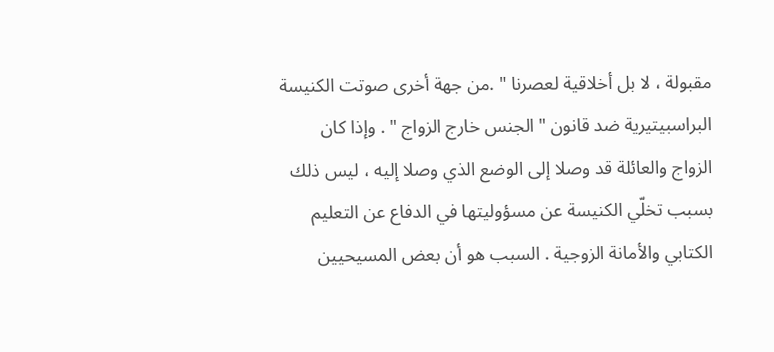مقبولة ، لا بل أخلاقية لعصرنا " .من جهة أخرى صوتت الكنيسة البراسبيتيرية ضد قانون " الجنس خارج الزواج " . وإذا كان الزواج والعائلة قد وصلا إلى الوضع الذي وصلا إليه ، ليس ذلك بسبب تخلّي الكنيسة عن مسؤوليتها في الدفاع عن التعليم الكتابي والأمانة الزوجية . السبب هو أن بعض المسيحيين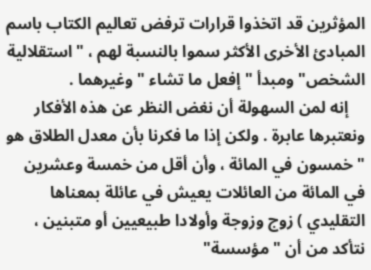المؤثرين قد اتخذوا قرارات ترفض تعاليم الكتاب باسم المبادئ الأخرى الأكثر سموا بالنسبة لهم ، "استقلالية الشخص" ومبدأ " إفعل ما تشاء " وغيرهما .
    إنه لمن السهولة أن نغض النظر عن هذه الأفكار ونعتبرها عابرة . ولكن إذا ما فكرنا بأن معدل الطلاق هو " خمسون في المائة ، وأن أقل من خمسة وعشرين في المائة من العائلات يعيش في عائلة بمعناها التقليدي ) زوج وزوجة وأولادا طبيعيين أو متبنين ، نتأكد من أن " مؤسسة"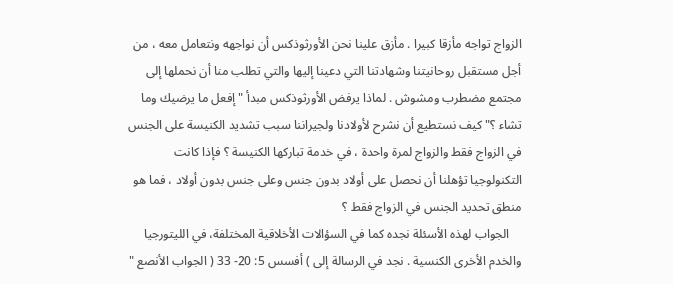الزواج تواجه مأزقا كبيرا . مأزق علينا نحن الأورثوذكس أن نواجهه ونتعامل معه ، من أجل مستقبل روحانيتنا وشهادتنا التي دعينا إليها والتي تطلب منا أن نحملها إلى مجتمع مضطرب ومشوش . لماذا يرفض الأورثوذكس مبدأ " إفعل ما يرضيك وما تشاء ؟" كيف نستطيع أن نشرح لأولادنا ولجيراننا سبب تشديد الكنيسة على الجنس في الزواج فقط والزواج لمرة واحدة ، في خدمة تباركها الكنيسة ؟ فإذا كانت التكنولوجيا تؤهلنا أن نحصل على أولاد بدون جنس وعلى جنس بدون أولاد ، فما هو منطق تحديد الجنس في الزواج فقط ؟
    الجواب لهذه الأسئلة نجده كما في السؤالات الأخلاقية المختلفة، في الليتورجيا والخدم الأخرى الكنسية . نجد في الرسالة إلى ) أفسس 5: 20- 33 ( الجواب الأنصع "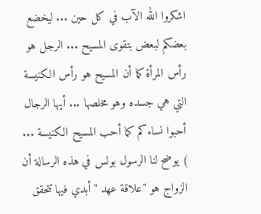اشكروا الله الآب في كل حين ... ليخضع بعضكم لبعض بتقوى المسيح ... الرجل هو رأس المرأة كما أن المسيح هو رأس الكنيسة التي هي جسده وهو مخلصها ... أيها الرجال أحبوا نساءكم كما أحب المسيح الكنيسة ... ) يوضح لنا الرسول بولس في هذه الرسالة أن الزواج هو "علاقة عهد " أبدي فيها تتحقق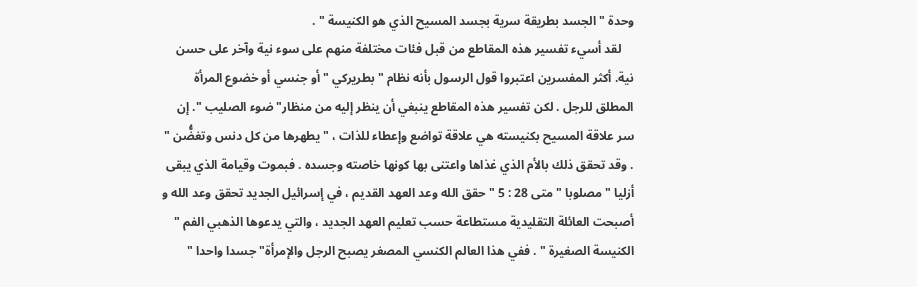وحدة " الجسد بطريقة سرية بجسد المسيح الذي هو الكنيسة " .
    لقد أسيء تفسير هذه المقاطع من قبل فئات مختلفة منهم على سوء نية وآخر على حسن نية. أكثر المفسرين اعتبروا قول الرسول بأنه نظام " بطريركي " أو جنسي أو خضوع المرأة المطلق للرجل . لكن تفسير هذه المقاطع ينبغي أن ينظر إليه من منظار" ضوء الصليب ". إن سر علاقة المسيح بكنيسته هي علاقة تواضع وإعطاء للذات ، " يطهرها من كل دنس وتغضُّن " . وقد تحقق ذلك بالأم الذي غذاها واعتنى بها كونها خاصته وجسده . فبموت وقيامة الذي يبقى أزليا " مصلوبا " متى 28 : 5 " حقق الله وعد العهد القديم ، في إسرائيل الجديد تحقق وعد الله و أصبحت العائلة التقليدية مستطاعة حسب تعليم العهد الجديد ، والتي يدعوها الذهبي الفم " الكنيسة الصغيرة " . ففي هذا العالم الكنسي المصغر يصبح الرجل والإمرأة" جسدا واحدا "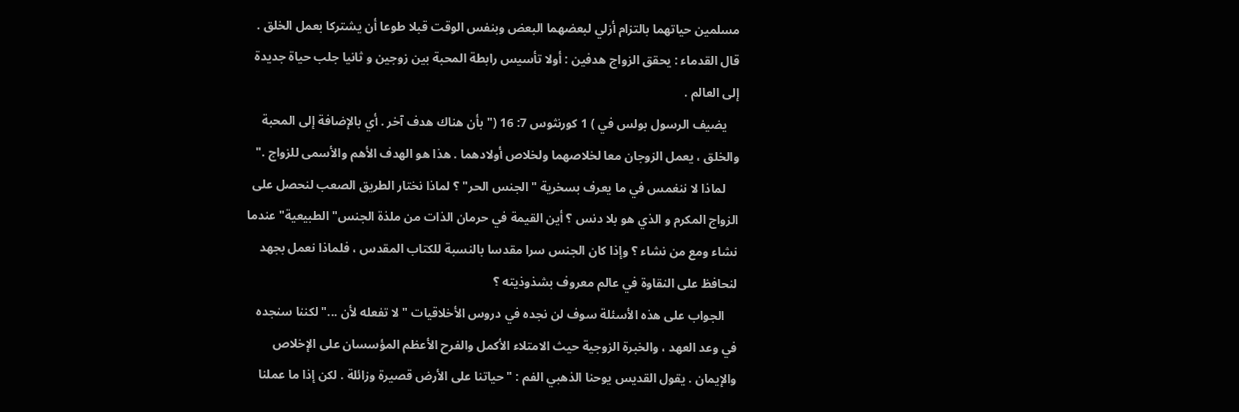مسلمين حياتهما بالتزام أزلي لبعضهما البعض وبنفس الوقت قبلا طوعا أن يشتركا بعمل الخلق . قال القدماء : يحقق الزواج هدفين : أولا تأسيس رابطة المحبة بين زوجين و ثانيا جلب حياة جديدة إلى العالم .
    يضيف الرسول بولس في ) 1 كورنثوس 7: 16 (" بأن هناك هدف آخر . أي بالإضافة إلى المحبة والخلق ، يعمل الزوجان معا لخلاصهما ولخلاص أولادهما . هذا هو الهدف الأهم والأسمى للزواج ."
    لماذا لا ننغمس في ما يعرف بسخرية "الجنس الحر" ؟ لماذا نختار الطريق الصعب لنحصل على الزواج المكرم و الذي هو بلا دنس ؟ أين القيمة في حرمان الذات من ملذة الجنس" الطبيعية" عندما نشاء ومع من نشاء ؟ وإذا كان الجنس سرا مقدسا بالنسبة للكتاب المقدس ، فلماذا نعمل بجهد لنحافظ على النقاوة في عالم معروف بشذوذيته ؟
    الجواب على هذه الأسئلة سوف لن نجده في دروس الأخلاقيات " لا تفعله لأن ..."لكننا سنجده في وعد العهد ، والخبرة الزوجية حيث الامتلاء الأكمل والفرح الأعظم المؤسسان على الإخلاص والإيمان . يقول القديس يوحنا الذهبي الفم : " حياتنا على الأرض قصيرة وزائلة . لكن إذا ما عملنا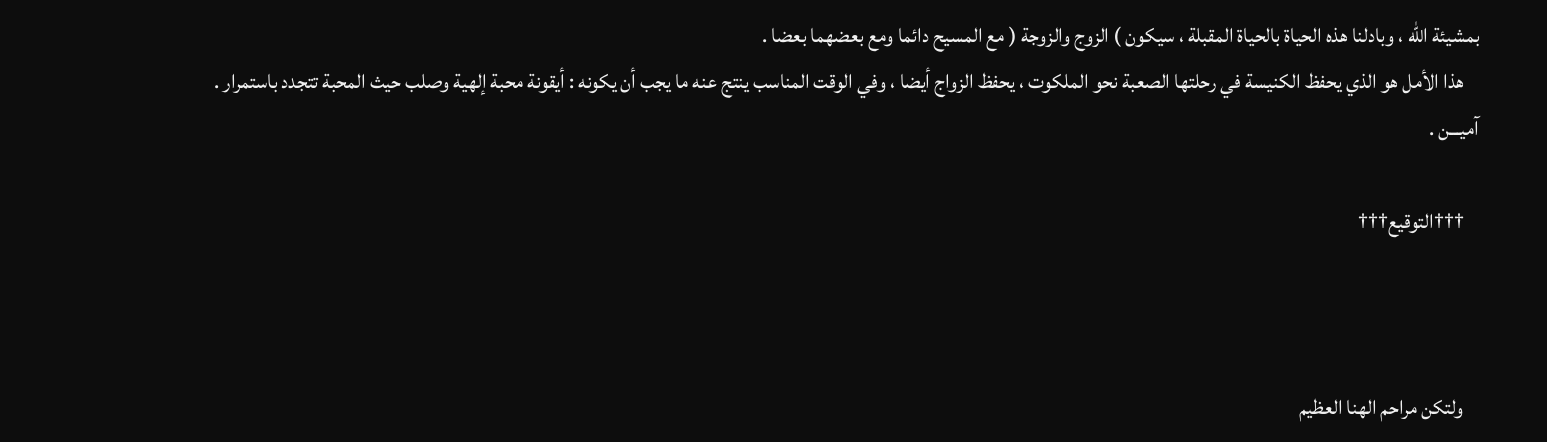بمشيئة الله ، وبادلنا هذه الحياة بالحياة المقبلة ، سيكون ) الزوج والزوجة ( مع المسيح دائما ومع بعضهما بعضا .
    هذا الأمل هو الذي يحفظ الكنيسة في رحلتها الصعبة نحو الملكوت ، يحفظ الزواج أيضا ، وفي الوقت المناسب ينتج عنه ما يجب أن يكونه : أيقونة محبة إلهية وصلب حيث المحبة تتجدد باستمرار . آميـــن .

    †††التوقيع†††



    ولتكن مراحم الهنا العظيم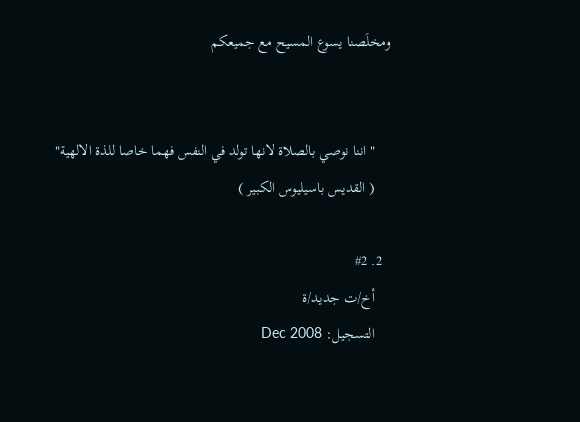ومخلَصنا يسوع المسيح مع جميعكم


    " اننا نوصي بالصلاة لانها تولد في النفس فهما خاصا للذة الالهية"
    ( القديس باسيليوس الكبير )

  2. #2
    أخ/ت جديد/ة
    التسجيل: Dec 2008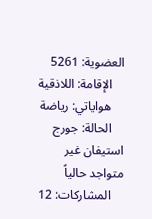العضوية: 5261
    الإقامة: اللاذقية
    هواياتي: رياضة
    الحالة: جورج استيفان غير متواجد حالياً
    المشاركات: 12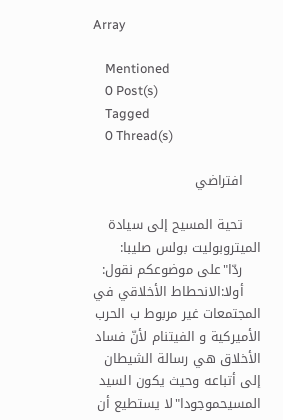Array

    Mentioned
    0 Post(s)
    Tagged
    0 Thread(s)

    افتراضي

    تحية المسيح إلى سيادة الميتروبوليت بولس صليبا:
    ردّا"على موضوعكم نقول:
    أولا:الانحطاط الأخلاقي في المجتمعات غير مربوط ب الحرب الأميركية و الفيتنام لأنّ فساد الأخلاق هي رسالة الشيطان إلى أتباعه وحيث يكون السيد المسيحموجودا"لا يستطيع أن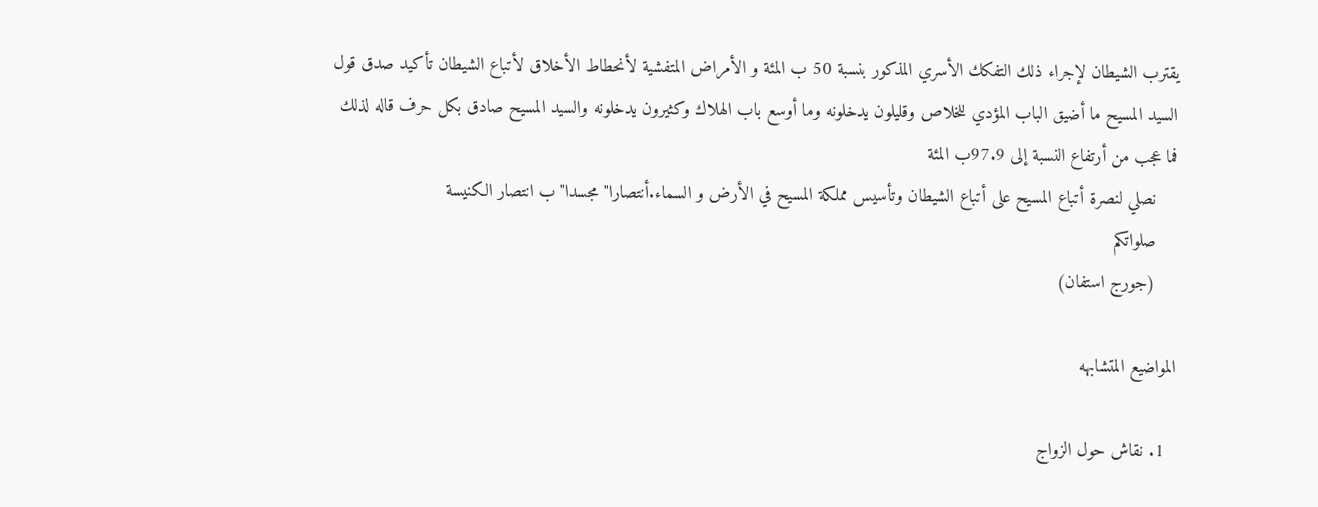يقترب الشيطان لإجراء ذلك التفكك الأسري المذكور بنسبة 50 ب المئة و الأمراض المتفشية لأنحطاط الأخلاق لأتباع الشيطان تأكيد صدق قول السيد المسيح ما أضيق الباب المؤدي للخلاص وقليلون يدخلونه وما أوسع باب الهلاك وكثيرون يدخلونه والسيد المسيح صادق بكل حرف قاله لذلك فما عجب من أرتفاع النسبة إلى 97.9ب المئة
    نصلي لنصرة أتباع المسيح على أتباع الشيطان وتأسيس مملكة المسيح في الأرض و السماء.أنتصارا" مجسدا"ب انتصار الكنيسة
    صلواتكم
    (جورج استفان)

المواضيع المتشابهه

  1. نقاش حول الزواج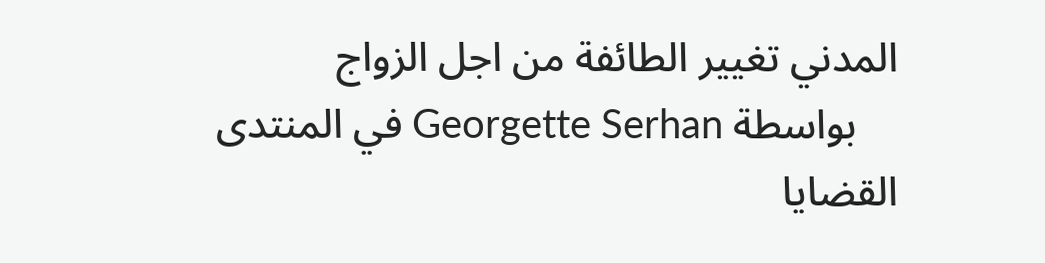المدني تغيير الطائفة من اجل الزواج
    بواسطة Georgette Serhan في المنتدى القضايا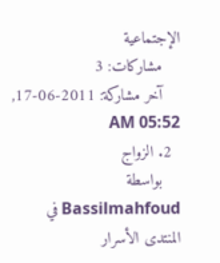الإجتماعية
    مشاركات: 3
    آخر مشاركة: 2011-06-17, 05:52 AM
  2. الزواج
    بواسطة Bassilmahfoud في المنتدى الأسرار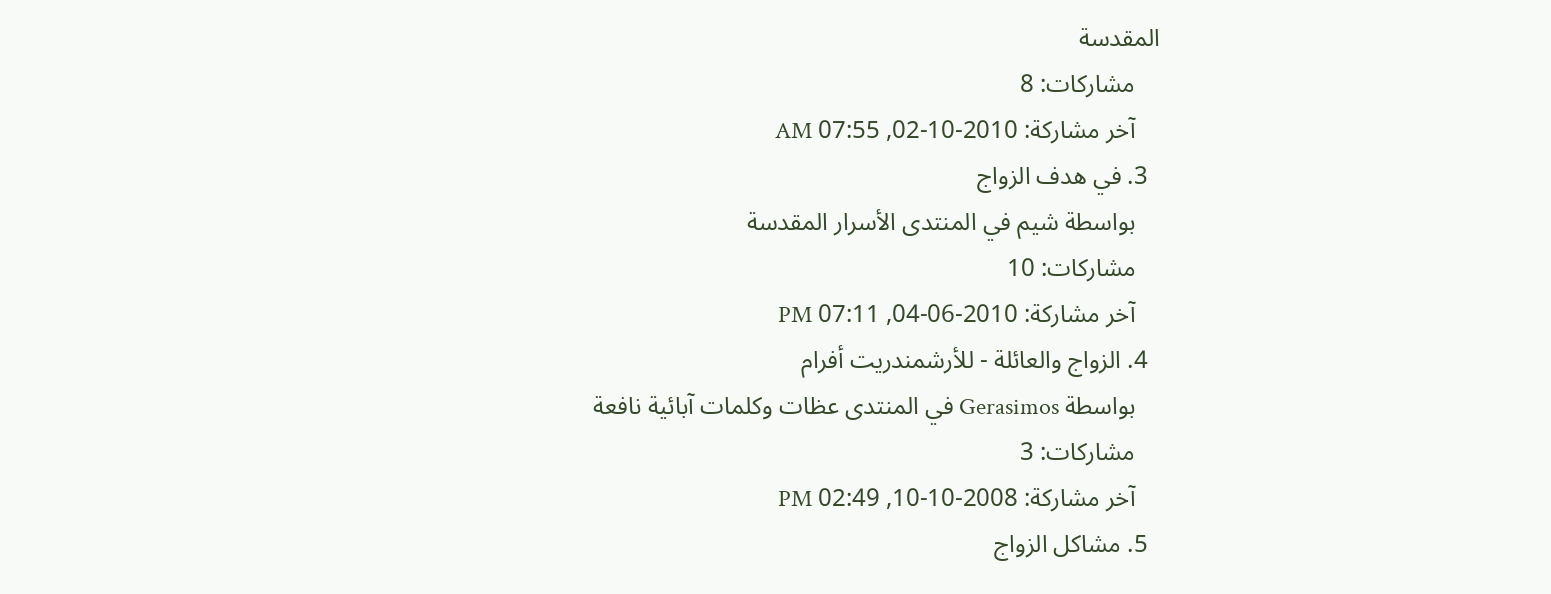المقدسة
    مشاركات: 8
    آخر مشاركة: 2010-10-02, 07:55 AM
  3. في هدف الزواج
    بواسطة شيم في المنتدى الأسرار المقدسة
    مشاركات: 10
    آخر مشاركة: 2010-06-04, 07:11 PM
  4. الزواج والعائلة - للأرشمندريت أفرام
    بواسطة Gerasimos في المنتدى عظات وكلمات آبائية نافعة
    مشاركات: 3
    آخر مشاركة: 2008-10-10, 02:49 PM
  5. مشاكل الزواج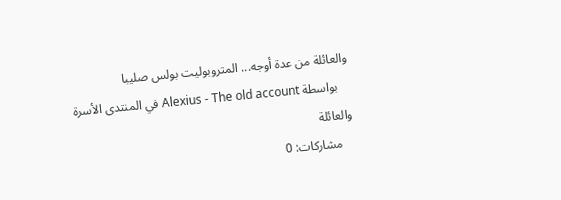والعائلة من عدة أوجه... المتروبوليت بولس صليبا
    بواسطة Alexius - The old account في المنتدى الأسرة والعائلة
    مشاركات: 0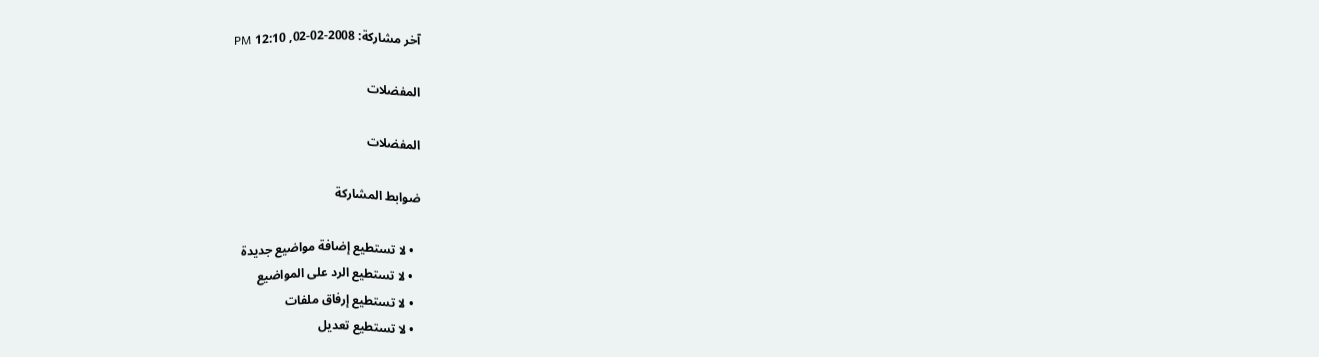آخر مشاركة: 2008-02-02, 12:10 PM

المفضلات

المفضلات

ضوابط المشاركة

  • لا تستطيع إضافة مواضيع جديدة
  • لا تستطيع الرد على المواضيع
  • لا تستطيع إرفاق ملفات
  • لا تستطيع تعديل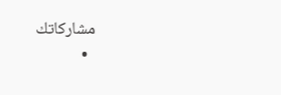مشاركاتك
  •